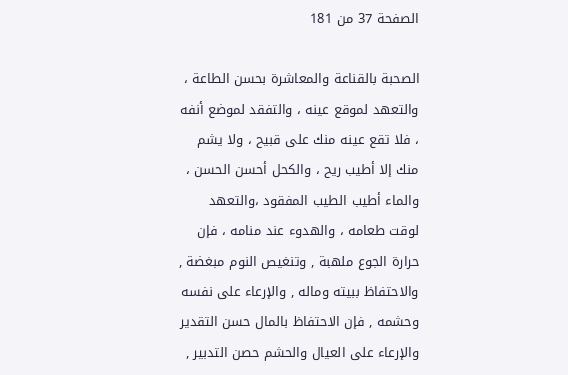الصفحة 37 من 181

الصحبة بالقناعة والمعاشرة بحسن الطاعة ، والتعهد لموقع عينه ، والتفقد لموضع أنفه ، فلا تقع عينه منك على قبيح ، ولا يشم منك إلا أطيب ريح ، والكحل أحسن الحسن ، والماء أطيب الطيب المفقود ،والتعهد لوقت طعامه ، والهدوء عند منامه ، فإن حرارة الجوع ملهبة , وتنغيص النوم مبغضة , والاحتفاظ ببيته وماله , والإرعاء على نفسه وحشمه , فإن الاحتفاظ بالمال حسن التقدير والإرعاء على العيال والحشم حصن التدبير ,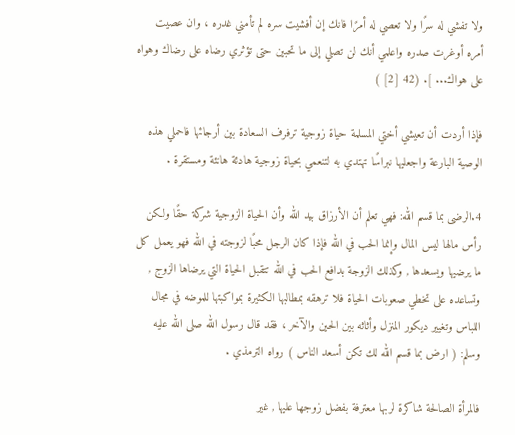ولا تفشي له سرًا ولا تعصي له أمرًا فانك إن أفشيت سره لم تأمني غدره ، وان عصيت أمره أوغرت صدره واعلمي أنك لن تصلي إلى ما تحبين حتى تؤثري رضاه على رضاك وهواه على هواك... ]. (42 [2] )

فإذا أردت أن تعيشي أختي المسلمة حياة زوجية ترفرف السعادة بين أرجائها فاحملي هذه الوصية البارعة واجعليها نبراسًا تهتدي به لتنعمي بحياة زوجية هادئة هانئة ومستقرة .

4.الرضى بما قسم الله: فهي تعلم أن الأرزاق بيد الله وأن الحياة الزوجية شركة حقًا ولكن رأس مالها ليس المال وإنما الحب في الله فإذا كان الرجل محبًا لزوجته في الله فهو يعمل كل ما يرضيها ويسعدها , وكذلك الزوجة بدافع الحب في الله تتقبل الحياة التي يرضاها الزوج , وتساعده على تخطي صعوبات الحياة فلا ترهقه بمطالبها الكثيرة بمواكبتها للموضه في مجال اللباس وتغيير ديكور المنزل وأثاثه بين الحين والآخر ، فقد قال رسول الله صلى الله عليه وسلم: ( ارض بما قسم الله لك تكن أسعد الناس ) رواه الترمذي .

فالمرأة الصالحة شاكرة لربها معترفة بفضل زوجها عليها , غير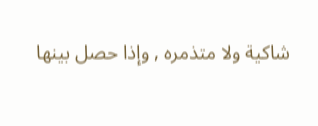شاكية ولا متذمره , وإذا حصل بينها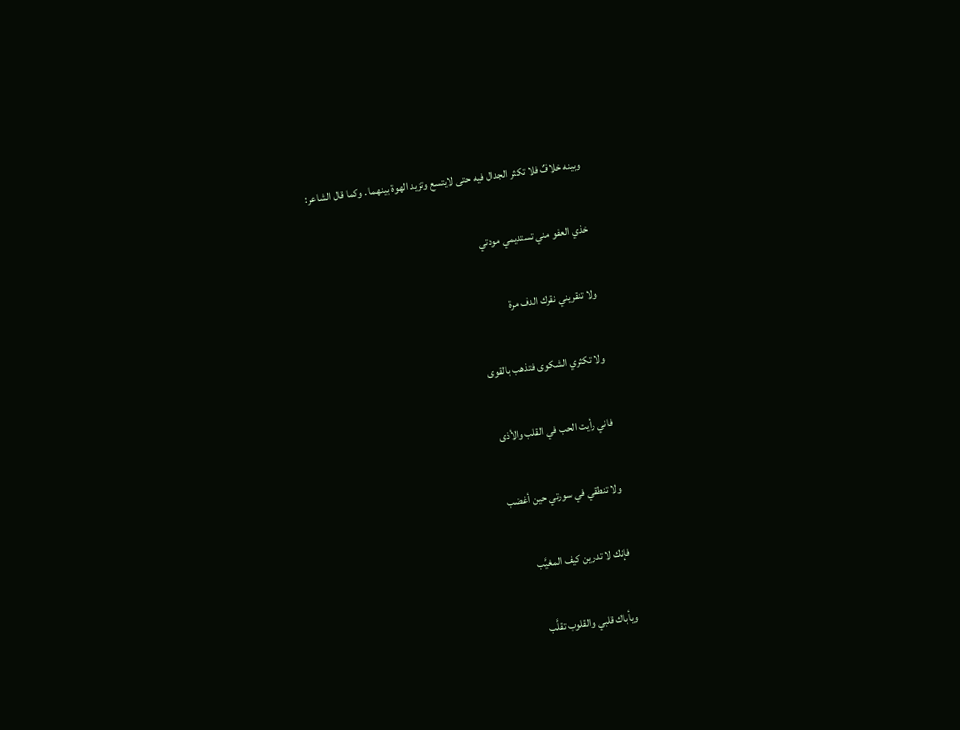وبينه خلافٌ فلا تكثر الجدال فيه حتى لايتسع وتزيد الهوة بينهما . وكما قال الشاعر:

خذي العفو مني تستديمي مودتي

ولا تنقريني نقرك الدف مرة

ولا تكثري الشكوى فتذهب بالقوى

فاني رأيت الحب في القلب والأذى

ولا تنطقي في سورتي حين أغضب

فإنك لا تدرين كيف المغيَّب

ويأباك قلبي والقلوب تقلَّب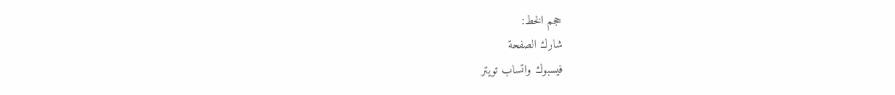حجم الخط:
شارك الصفحة
فيسبوك واتساب تويتر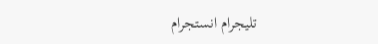تليجرام انستجرام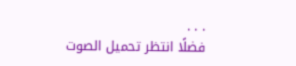. . .
فضلًا انتظر تحميل الصوت